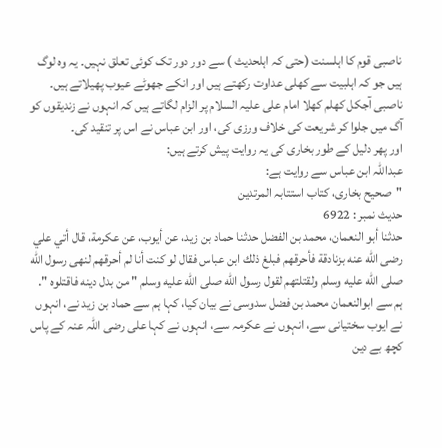ناصبی قوم کا اہلسنت (حتی کہ اہلحدیث ) سے دور دور تک کوئی تعلق نہیں۔ یہ وہ لوگ ہیں جو کہ اہلبیت سے کھلی عداوت رکھتے ہیں اور انکے جھوٹے عیوب پھیلاتے ہیں۔
ناصبی آجکل کھلم کھلا امام علی علیہ السلام پر الزام لگاتے ہیں کہ انہوں نے زندیقوں کو آگ میں جلوا کر شریعت کی خلاف ورزی کی، اور ابن عباس نے اس پر تنقید کی۔
اور پھر دلیل کے طور بخاری کی یہ روایت پیش کرتے ہیں:
عبداللہ ابن عباس سے روایت ہے:
"صحیح بخاری، کتاب استتابہ المرتدین
حدیث نمبر : 6922
حدثنا أبو النعمان، محمد بن الفضل حدثنا حماد بن زيد، عن أيوب، عن عكرمة، قال أتي علي رضى الله عنه بزنادقة فأحرقهم فبلغ ذلك ابن عباس فقال لو كنت أنا لم أحرقهم لنهى رسول الله صلى الله عليه وسلم ولقتلتهم لقول رسول الله صلى الله عليه وسلم " من بدل دينه فاقتلوه ".
ہم سے ابوالنعمان محمد بن فضل سدوسی نے بیان کیا، کہا ہم سے حماد بن زید نے، انہوں نے ایوب سختیانی سے، انہوں نے عکرمہ سے، انہوں نے کہا علی رضی اللہ عنہ کے پاس کچھ بے دین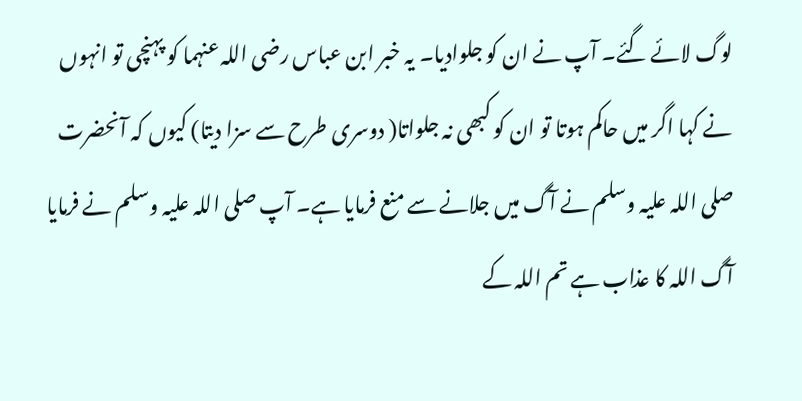لوگ لائے گئے۔ آپ نے ان کو جلوادیا۔ یہ خبر ابن عباس رضی اللہ عنہما کو پہنچی تو انہوں نے کہا اگر میں حاکم ہوتا تو ان کو کبھی نہ جلواتا( دوسری طرح سے سزا دیتا) کیوں کہ آنحضرت صلی اللہ علیہ وسلم نے آگ میں جلانے سے منع فرمایا ہے۔ آپ صلی اللہ علیہ وسلم نے فرمایا آگ اللہ کا عذاب ہے تم اللہ کے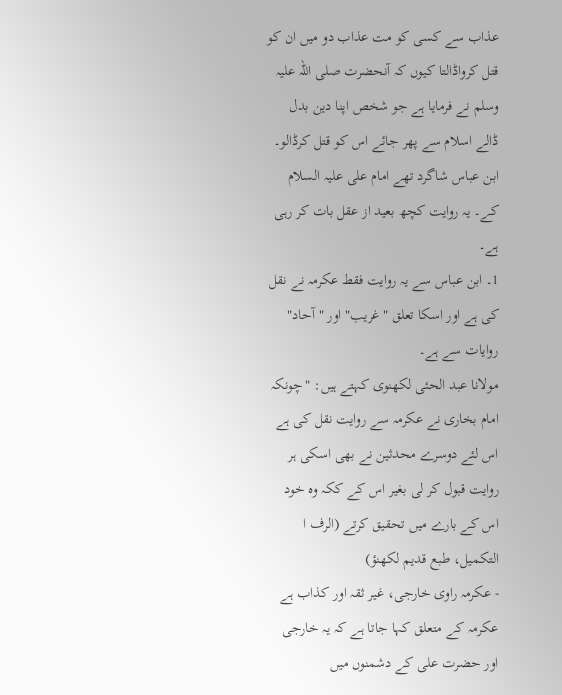عذاب سے کسی کو مت عذاب دو میں ان کو قتل کرواڈالتا کیوں کہ آنحضرت صلی اللہ علیہ وسلم نے فرمایا ہے جو شخص اپنا دین بدل ڈالے اسلام سے پھر جائے اس کو قتل کرڈالو۔
ابن عباس شاگرد تھے امام علی علیہ السلام کے۔ یہ روایت کچھ بعید از عقل بات کر رہی ہے۔
1۔ ابن عباس سے یہ روایت فقط عکرمہ نے نقل کی ہے اور اسکا تعلق "غریب" اور "آحاد" روایات سے ہے۔
مولانا عبد الحئی لکھنوی کہتے ہیں: "چونکہ امام بخاری نے عکرمہ سے روایت نقل کی ہے اس لئے دوسرے محدثین نے بھی اسکی ہر روایت قبول کر لی بغیر اس کے ککہ وہ خود اس کے بارے میں تحقیق کرتے (الرف ا التکمیل، طبع قدیم لکھنؤ)
- عکرمہ راوی خارجی، غیر ثقہ اور کذاب ہے
عکرمہ کے متعلق کہا جاتا ہے کہ یہ خارجی اور حضرت علی کے دشمنوں میں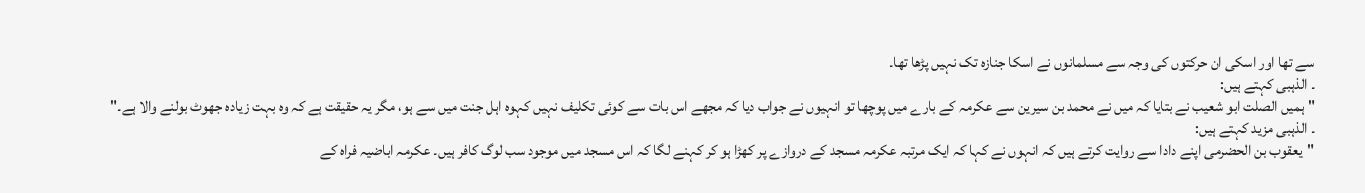سے تھا اور اسکی ان حرکتوں کی وجہ سے مسلمانوں نے اسکا جنازہ تک نہیں پڑھا تھا۔
۔ الذہبی کہتے ہیں:
"ہمیں الصلت ابو شعیب نے بتایا کہ میں نے محمد بن سیرین سے عکرمہ کے بارے میں پوچھا تو انہیوں نے جواب دیا کہ مجھے اس بات سے کوئی تکلیف نہیں کہوہ اہل جنت میں سے ہو، مگر یہ حقیقت ہے کہ وہ بہت زیادہ جھوٹ بولنے والا ہے۔"
۔ الذہبی مزید کہتے ہیں:
"یعقوب بن الحضرمی اپنے دادا سے روایت کرتے ہیں کہ انہوں نے کہا کہ ایک مرتبہ عکرمہ مسجد کے دروازے پر کھڑا ہو کر کہنے لگا کہ اس مسجد میں موجود سب لوگ کافر ہیں۔ عکرمہ اباضیہ فراہ کے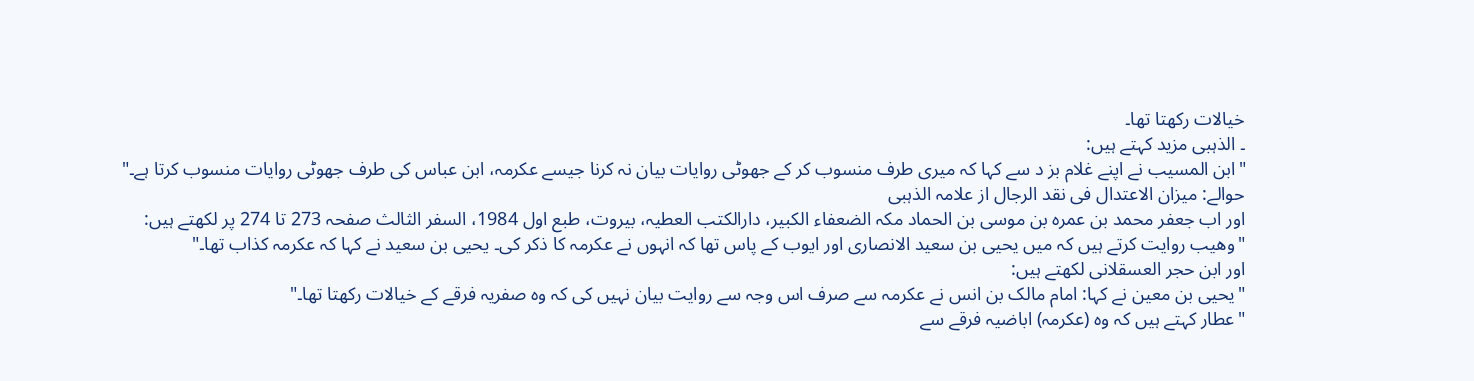خیالات رکھتا تھا۔
۔ الذہبی مزید کہتے ہیں:
"ابن المسیب نے اپنے غلام بز د سے کہا کہ میری طرف منسوب کر کے جھوٹی روایات بیان نہ کرنا جیسے عکرمہ، ابن عباس کی طرف جھوٹی روایات منسوب کرتا ہے۔"
حوالے: میزان الاعتدال فی نقد الرجال از علامہ الذہبی
اور اب جعفر محمد بن عمرہ بن موسی بن الحماد مکہ الضعفاء الکبیر، دارالکتب العطیہ، بیروت، طبع اول 1984، السفر الثالث صفحہ 273 تا 274 پر لکھتے ہیں:
"وھیب روایت کرتے ہیں کہ میں یحیی بن سعید الانصاری اور ایوب کے پاس تھا کہ انہوں نے عکرمہ کا ذکر کی۔ یحیی بن سعید نے کہا کہ عکرمہ کذاب تھا۔"
اور ابن حجر العسقلانی لکھتے ہیں:
"یحیی بن معین نے کہا: امام مالک بن انس نے عکرمہ سے صرف اس وجہ سے روایت بیان نہیں کی کہ وہ صفریہ فرقے کے خیالات رکھتا تھا۔"
"عطار کہتے ہیں کہ وہ (عکرمہ) اباضیہ فرقے سے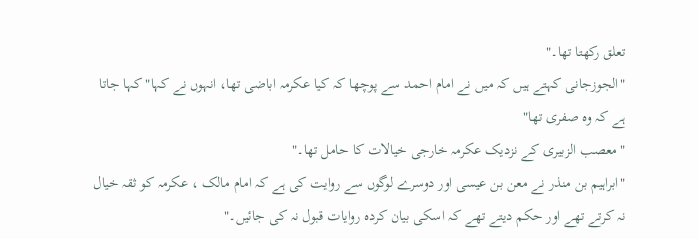تعلق رکھتا تھا۔"
"الجوزجانی کہتے ہیں کہ میں نے امام احمد سے پوچھا کہ کیا عکرمہ اباضی تھا، انہوں نے کہا" کہا جاتا ہے کہ وہ صفری تھا"
"معصب الزبیری کے نزدیک عکرمہ خارجی خیالات کا حامل تھا۔"
"ابراہیم بن منذر نے معن بن عیسی اور دوسرے لوگوں سے روایت کی ہے کہ امام مالک ، عکرمہ کو ثقہ خیال نہ کرتے تھے اور حکم دیتے تھے کہ اسکی بیان کردہ روایات قبول نہ کی جائیں۔"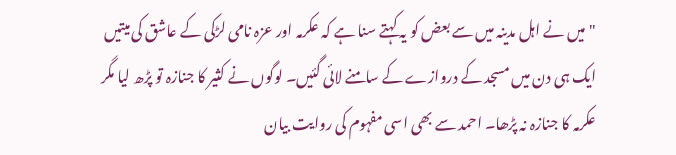"میں نے اہل مدینہ میں سے بعض کو یہ کہتے سنا ہے کہ عکرمہ اور عزہ نامی لڑکی کے عاشق کی میتیں ایک ہی دن میں مسجد کے دروازے کے سامنے لائی گئیں۔ لوگوں نے کثیر کا جنازہ تو پڑھ لیا مگر عکرمہ کا جنازہ نہ پڑھا۔ احمد سے بھی اسی مفہوم کی روایت بیان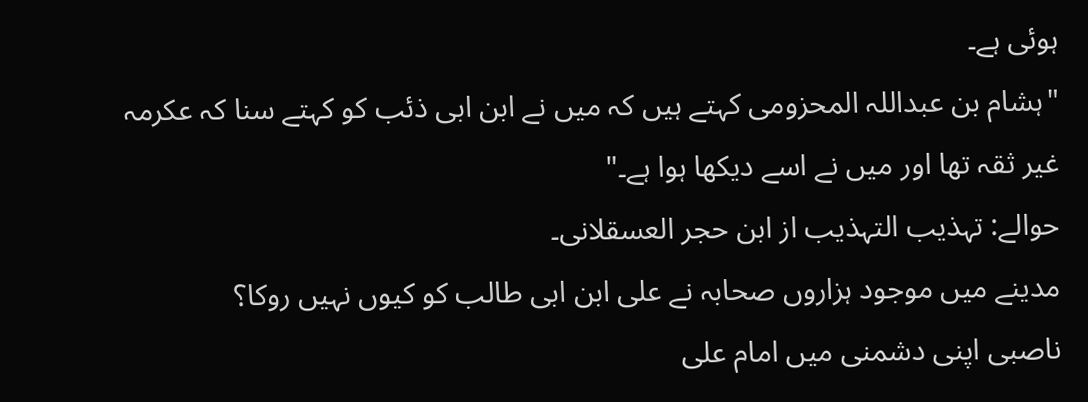ہوئی ہے۔
"ہشام بن عبداللہ المحزومی کہتے ہیں کہ میں نے ابن ابی ذئب کو کہتے سنا کہ عکرمہ غیر ثقہ تھا اور میں نے اسے دیکھا ہوا ہے۔"
حوالے: تہذیب التہذیب از ابن حجر العسقلانی۔
مدینے میں موجود ہزاروں صحابہ نے علی ابن ابی طالب کو کیوں نہیں روکا؟
ناصبی اپنی دشمنی میں امام علی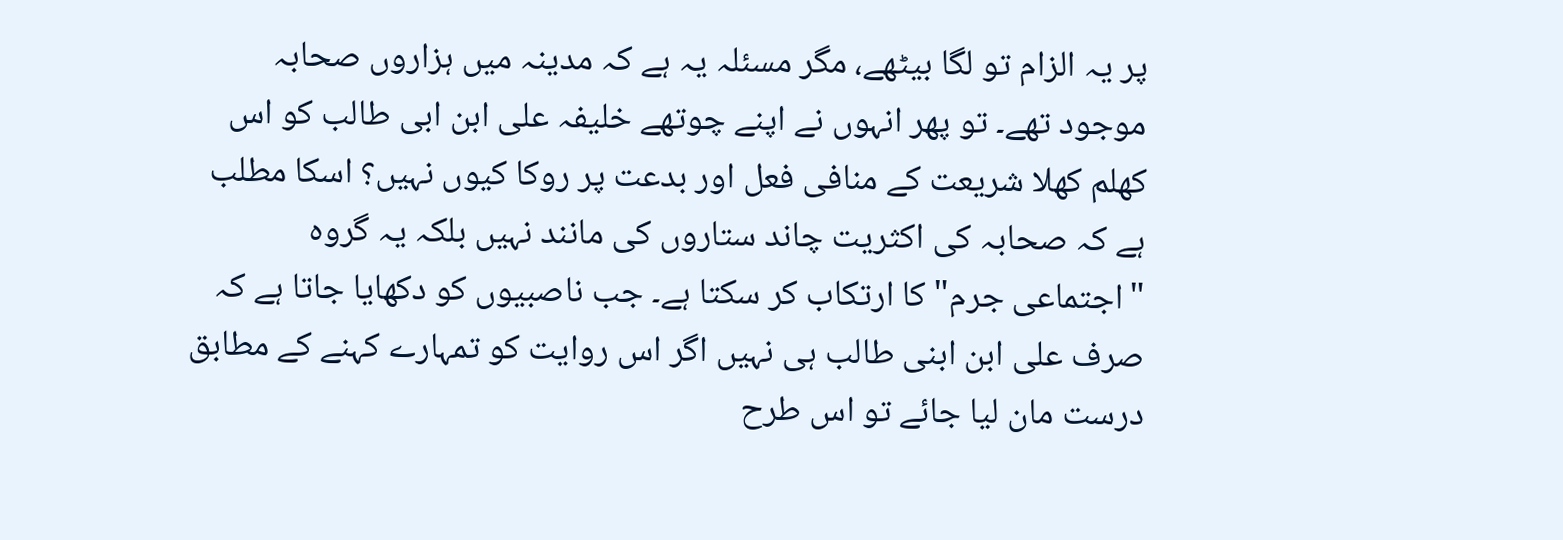پر یہ الزام تو لگا بیٹھے، مگر مسئلہ یہ ہے کہ مدینہ میں ہزاروں صحابہ موجود تھے۔ تو پھر انہوں نے اپنے چوتھے خلیفہ علی ابن ابی طالب کو اس کھلم کھلا شریعت کے منافی فعل اور بدعت پر روکا کیوں نہیں؟ اسکا مطلب ہے کہ صحابہ کی اکثریت چاند ستاروں کی مانند نہیں بلکہ یہ گروہ "اجتماعی جرم" کا ارتکاب کر سکتا ہے۔ جب ناصبیوں کو دکھایا جاتا ہے کہ صرف علی ابن ابنی طالب ہی نہیں اگر اس روایت کو تمہارے کہنے کے مطابق درست مان لیا جائے تو اس طرح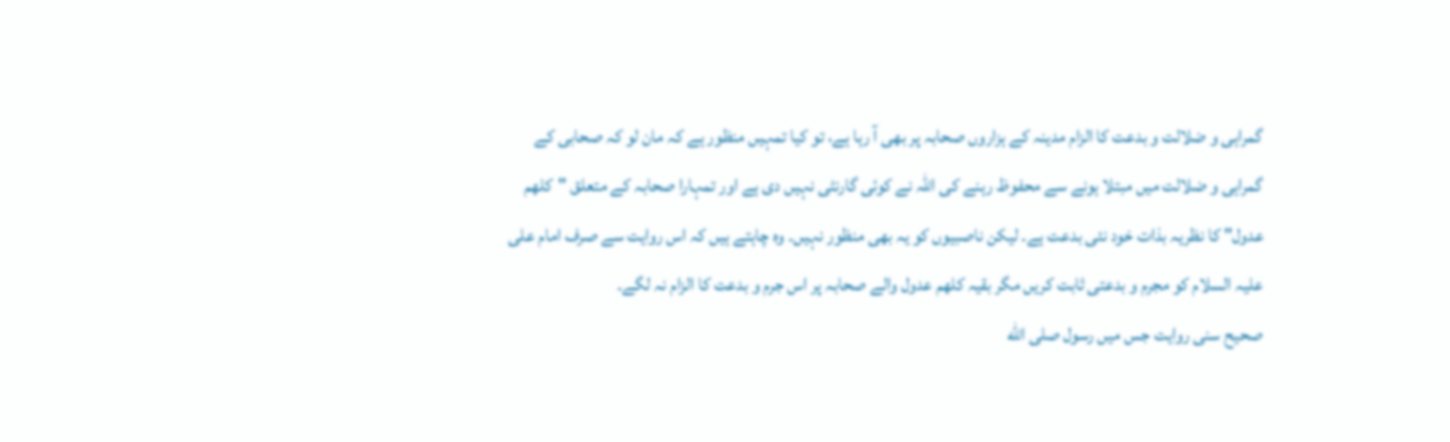گمراہی و ضلالت و بدعت کا الزام مدینہ کے ہزاروں صحابہ پر بھی آ رہا ہے، تو کیا تمہیں منظور ہے کہ مان لو کہ صحابی کے گمراہی و ضلالت میں مبتلا ہونے سے محفوظ رہنے کی اللہ نے کوئی گارنٹی نہیں دی ہے اور تمہارا صحابہ کے متعلق "کلھم عدول" کا نظریہ بذات خود نئی بدعت ہے۔ لیکن ناصبیوں کو یہ بھی منظور نہیں۔ وہ چاہتے ہیں کہ اس روایت سے صرف امام علی علیہ السلام کو مجرم و بدعتی ثابت کریں مگر بقیہ کلھم عدول والے صحابہ پر اس جرم و بدعت کا الزام نہ لگے۔
صحیح سنی روایت جس میں رسول صلى الله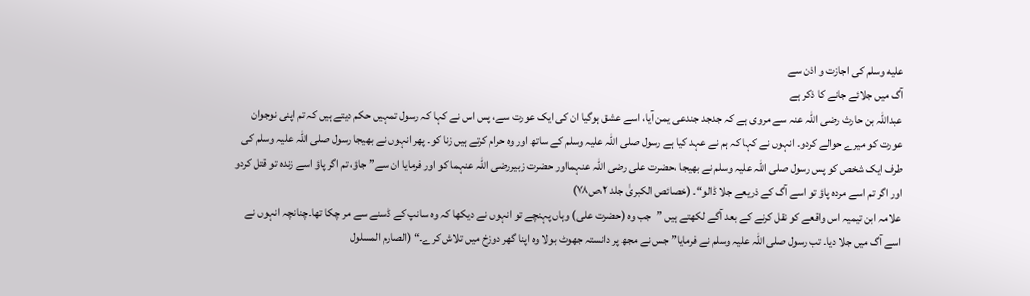عليه وسلم کی اجازت و اذن سے
آگ میں جلائے جانے کا ذکر ہے
عبداللہ بن حارث رضی اللہ عنہ سے مروی ہے کہ جدجد جندعی یمن آیا، اسے عشق ہوگیا ان کی ایک عورت سے، پس اس نے کہا کہ رسول تمہیں حکم دیتے ہیں کہ تم اپنی نوجوان عورت کو میرے حوالے کردو۔ انہوں نے کہا کہ ہم نے عہد کیا ہے رسول صلی اللہ علیہ وسلم کے ساتھ اور وہ حرام کرتے ہیں زنا کو۔ پھر انہوں نے بھیجا رسول صلی اللہ علیہ وسلم کی طرف ایک شخص کو پس رسول صلی اللہ علیہ وسلم نے بھیجا ،حضرت علی رضی اللہ عنہمااور حضرت زبیررضی اللہ عنہما کو اور فرمایا ان سے” جاؤ، تم اگر پاؤ اسے زندہ تو قتل کردو اور اگر تم اسے مردہ پاؤ تو اسے آگ کے ذریعے جلا ڈالو“۔ (خصائص الکبریٰ جلد ۲،ص۷۸)
علامہ ابن تیمیہ اس واقعے کو نقل کرنے کے بعد آگے لکھتے ہیں ”جب وہ (حضرت علی) وہاں پہنچے تو انہوں نے دیکھا کہ وہ سانپ کے ڈسنے سے مر چکا تھا۔چنانچہ انہوں نے اسے آگ میں جلا دیا۔ تب رسول صلی اللہ علیہ وسلم نے فرمایا” جس نے مجھ پر دانستہ جھوٹ بولا وہ اپنا گھر دوزخ میں تلاش کرے۔“ (الصارم المسلول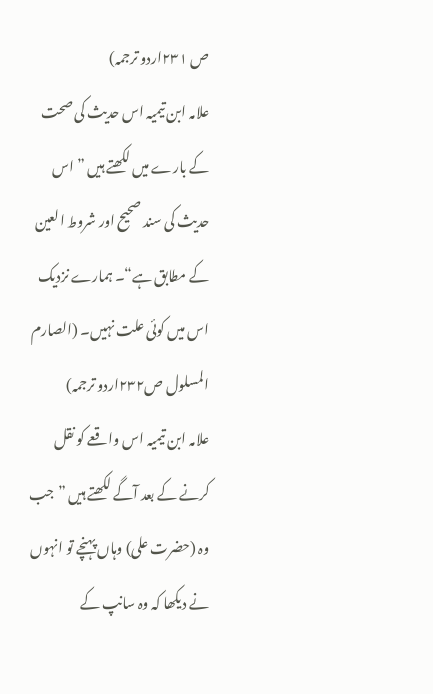ص ۲۳۱اردو ترجمہ)
علامہ ابن تیمیہ اس حدیث کی صحت کے بارے میں لکھتے ہیں ”اس حدیث کی سند صحیح اور شروط العین کے مطابق ہے“۔ ہمارے نزدیک اس میں کوئی علت نہیں۔ (الصارم المسلول ص۲۳۲اردو ترجمہ)
علامہ ابن تیمیہ اس واقعے کو نقل کرنے کے بعد آگے لکھتے ہیں ”جب وہ (حضرت علی) وہاں پہنچے تو انہوں نے دیکھا کہ وہ سانپ کے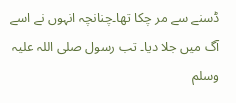ڈسنے سے مر چکا تھا۔چنانچہ انہوں نے اسے آگ میں جلا دیا۔ تب رسول صلی اللہ علیہ وسلم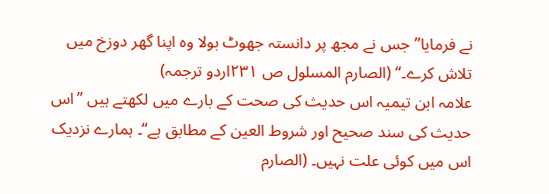نے فرمایا” جس نے مجھ پر دانستہ جھوٹ بولا وہ اپنا گھر دوزخ میں تلاش کرے۔“ (الصارم المسلول ص ۲۳۱اردو ترجمہ)
علامہ ابن تیمیہ اس حدیث کی صحت کے بارے میں لکھتے ہیں ”اس حدیث کی سند صحیح اور شروط العین کے مطابق ہے“۔ ہمارے نزدیک اس میں کوئی علت نہیں۔ (الصارم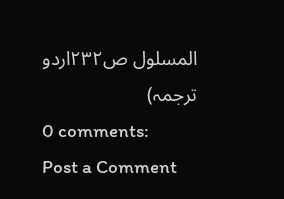المسلول ص۲۳۲اردو ترجمہ)
0 comments:
Post a Comment